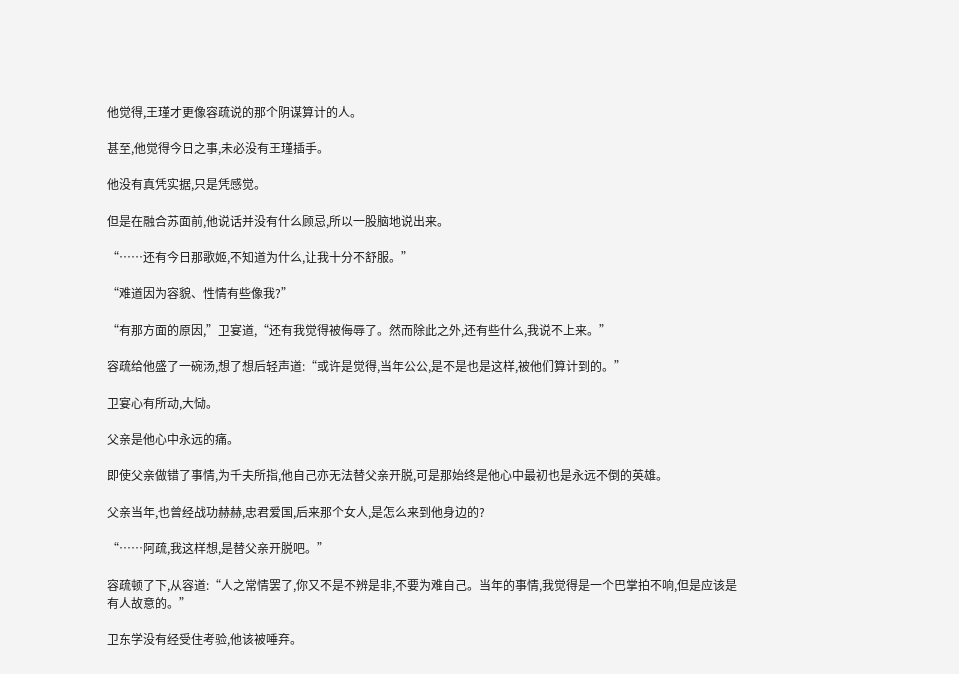他觉得,王瑾才更像容疏说的那个阴谋算计的人。

甚至,他觉得今日之事,未必没有王瑾插手。

他没有真凭实据,只是凭感觉。

但是在融合苏面前,他说话并没有什么顾忌,所以一股脑地说出来。

“……还有今日那歌姬,不知道为什么,让我十分不舒服。”

“难道因为容貌、性情有些像我?”

“有那方面的原因,”卫宴道,“还有我觉得被侮辱了。然而除此之外,还有些什么,我说不上来。”

容疏给他盛了一碗汤,想了想后轻声道:“或许是觉得,当年公公,是不是也是这样,被他们算计到的。”

卫宴心有所动,大恸。

父亲是他心中永远的痛。

即使父亲做错了事情,为千夫所指,他自己亦无法替父亲开脱,可是那始终是他心中最初也是永远不倒的英雄。

父亲当年,也曾经战功赫赫,忠君爱国,后来那个女人,是怎么来到他身边的?

“……阿疏,我这样想,是替父亲开脱吧。”

容疏顿了下,从容道:“人之常情罢了,你又不是不辨是非,不要为难自己。当年的事情,我觉得是一个巴掌拍不响,但是应该是有人故意的。”

卫东学没有经受住考验,他该被唾弃。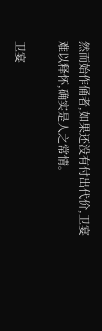然而始作俑者,如果还没有付出代价,卫宴难以释怀,确实是人之常情。

卫宴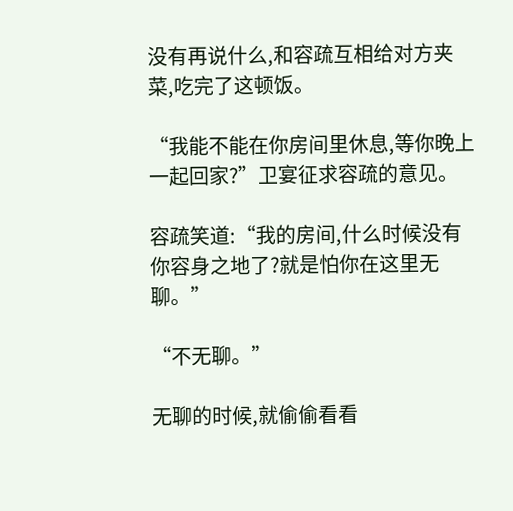没有再说什么,和容疏互相给对方夹菜,吃完了这顿饭。

“我能不能在你房间里休息,等你晚上一起回家?”卫宴征求容疏的意见。

容疏笑道:“我的房间,什么时候没有你容身之地了?就是怕你在这里无聊。”

“不无聊。”

无聊的时候,就偷偷看看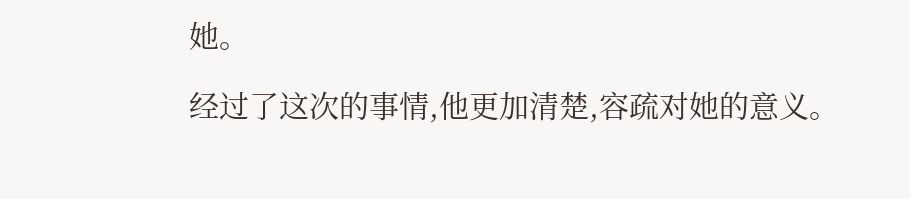她。

经过了这次的事情,他更加清楚,容疏对她的意义。